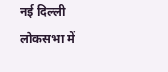नई दिल्ली
लोकसभा में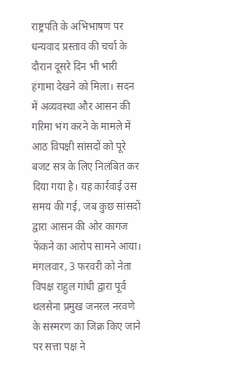राष्ट्रपति के अभिभाषण पर धन्यवाद प्रस्ताव की चर्चा के दौरान दूसरे दिन भी भारी हंगामा देखने को मिला। सदन में अव्यवस्था और आसन की गरिमा भंग करने के मामले में आठ विपक्षी सांसदों को पूरे बजट सत्र के लिए निलंबित कर दिया गया है। यह कार्रवाई उस समय की गई, जब कुछ सांसदों द्वारा आसन की ओर कागज फेंकने का आरोप सामने आया।
मंगलवार, 3 फरवरी को नेता विपक्ष राहुल गांधी द्वारा पूर्व थलसेना प्रमुख जनरल नरवणे के संस्मरण का जिक्र किए जाने पर सत्ता पक्ष ने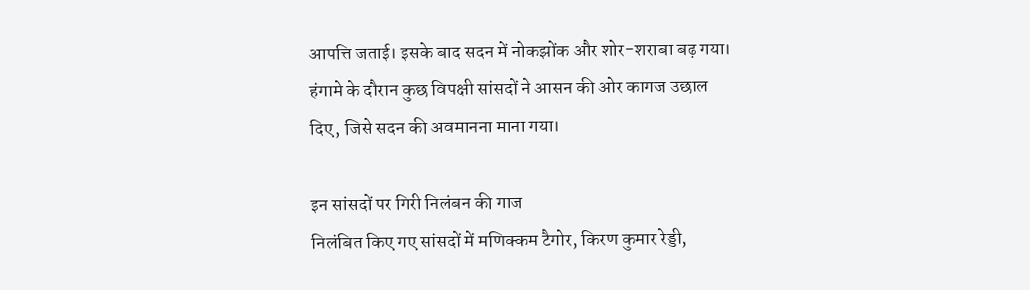आपत्ति जताई। इसके बाद सदन में नोकझोंक और शोर-शराबा बढ़ गया। हंगामे के दौरान कुछ विपक्षी सांसदों ने आसन की ओर कागज उछाल दिए, जिसे सदन की अवमानना माना गया।

इन सांसदों पर गिरी निलंबन की गाज
निलंबित किए गए सांसदों में मणिक्कम टैगोर, किरण कुमार रेड्डी,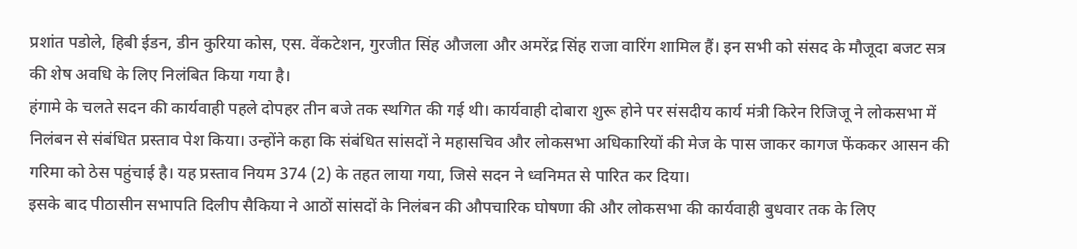प्रशांत पडोले, हिबी ईडन, डीन कुरिया कोस, एस. वेंकटेशन, गुरजीत सिंह औजला और अमरेंद्र सिंह राजा वारिंग शामिल हैं। इन सभी को संसद के मौजूदा बजट सत्र की शेष अवधि के लिए निलंबित किया गया है।
हंगामे के चलते सदन की कार्यवाही पहले दोपहर तीन बजे तक स्थगित की गई थी। कार्यवाही दोबारा शुरू होने पर संसदीय कार्य मंत्री किरेन रिजिजू ने लोकसभा में निलंबन से संबंधित प्रस्ताव पेश किया। उन्होंने कहा कि संबंधित सांसदों ने महासचिव और लोकसभा अधिकारियों की मेज के पास जाकर कागज फेंककर आसन की गरिमा को ठेस पहुंचाई है। यह प्रस्ताव नियम 374 (2) के तहत लाया गया, जिसे सदन ने ध्वनिमत से पारित कर दिया।
इसके बाद पीठासीन सभापति दिलीप सैकिया ने आठों सांसदों के निलंबन की औपचारिक घोषणा की और लोकसभा की कार्यवाही बुधवार तक के लिए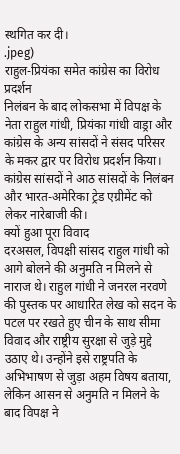स्थगित कर दी।
.jpeg)
राहुल-प्रियंका समेत कांग्रेस का विरोध प्रदर्शन
निलंबन के बाद लोकसभा में विपक्ष के नेता राहुल गांधी, प्रियंका गांधी वाड्रा और कांग्रेस के अन्य सांसदों ने संसद परिसर के मकर द्वार पर विरोध प्रदर्शन किया। कांग्रेस सांसदों ने आठ सांसदों के निलंबन और भारत-अमेरिका ट्रेड एग्रीमेंट को लेकर नारेबाजी की।
क्यों हुआ पूरा विवाद
दरअसल, विपक्षी सांसद राहुल गांधी को आगे बोलने की अनुमति न मिलने से नाराज थे। राहुल गांधी ने जनरल नरवणे की पुस्तक पर आधारित लेख को सदन के पटल पर रखते हुए चीन के साथ सीमा विवाद और राष्ट्रीय सुरक्षा से जुड़े मुद्दे उठाए थे। उन्होंने इसे राष्ट्रपति के अभिभाषण से जुड़ा अहम विषय बताया, लेकिन आसन से अनुमति न मिलने के बाद विपक्ष ने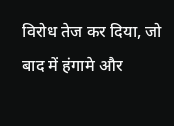विरोध तेज कर दिया, जो बाद में हंगामे और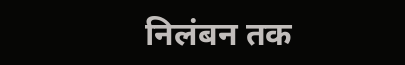निलंबन तक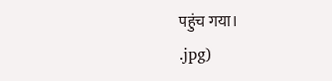पहुंच गया।
.jpg)